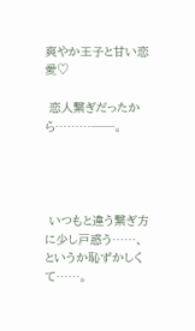爽やか王子と甘い恋愛♡

 恋人繋ぎだったから………──。




 いつもと違う繋ぎ方に少し戸惑う……、というか恥ずかしくて……。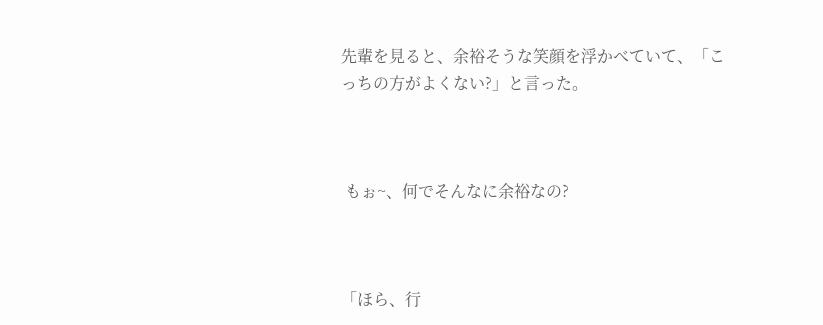先輩を見ると、余裕そうな笑顔を浮かべていて、「こっちの方がよくない?」と言った。



 もぉ~、何でそんなに余裕なの?



「ほら、行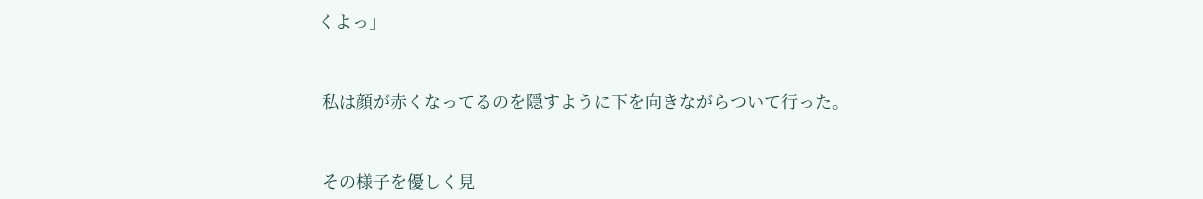くよっ」



 私は顔が赤くなってるのを隠すように下を向きながらついて行った。



 その様子を優しく見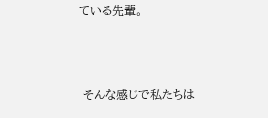ている先輩。



 そんな感じで私たちは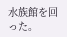水族館を回った。